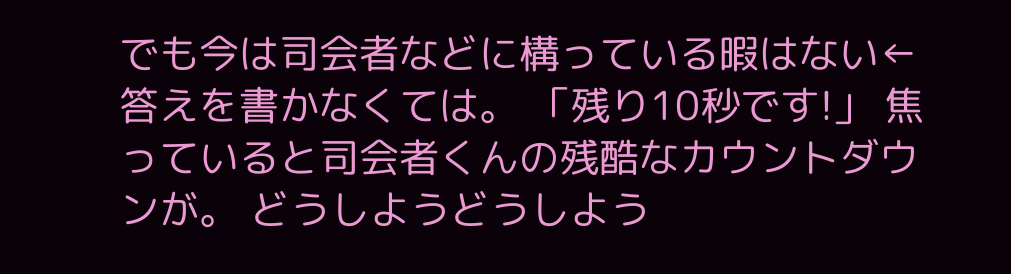でも今は司会者などに構っている暇はない← 答えを書かなくては。 「残り10秒です!」 焦っていると司会者くんの残酷なカウントダウンが。 どうしようどうしよう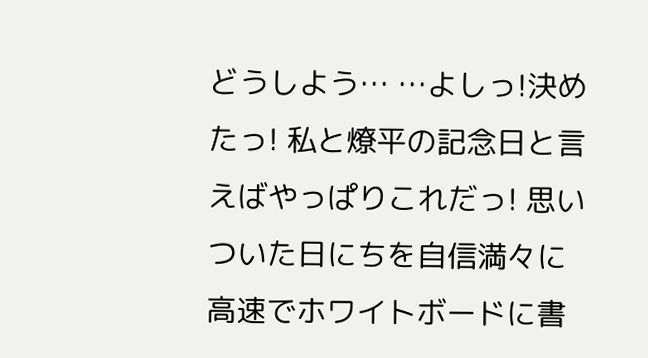どうしよう… …よしっ!決めたっ! 私と燎平の記念日と言えばやっぱりこれだっ! 思いついた日にちを自信満々に高速でホワイトボードに書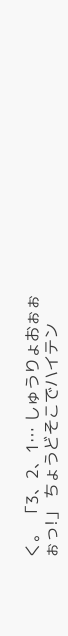く。 「3、2、1… しゅうりょおぉぉぉっ!」 ちょうどそこでハイテン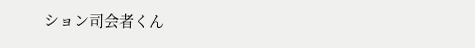ション司会者くん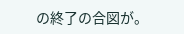の終了の合図が。